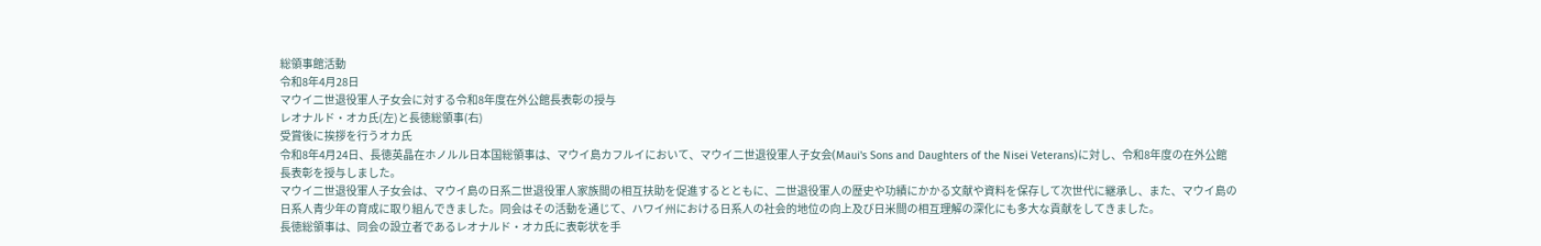総領事館活動
令和8年4月28日
マウイ二世退役軍人子女会に対する令和8年度在外公館長表彰の授与
レオナルド・オカ氏(左)と長徳総領事(右)
受賞後に挨拶を行うオカ氏
令和8年4月24日、長徳英晶在ホノルル日本国総領事は、マウイ島カフルイにおいて、マウイ二世退役軍人子女会(Maui's Sons and Daughters of the Nisei Veterans)に対し、令和8年度の在外公館長表彰を授与しました。
マウイ二世退役軍人子女会は、マウイ島の日系二世退役軍人家族間の相互扶助を促進するとともに、二世退役軍人の歴史や功績にかかる文献や資料を保存して次世代に継承し、また、マウイ島の日系人青少年の育成に取り組んできました。同会はその活動を通じて、ハワイ州における日系人の社会的地位の向上及び日米間の相互理解の深化にも多大な貢献をしてきました。
長徳総領事は、同会の設立者であるレオナルド・オカ氏に表彰状を手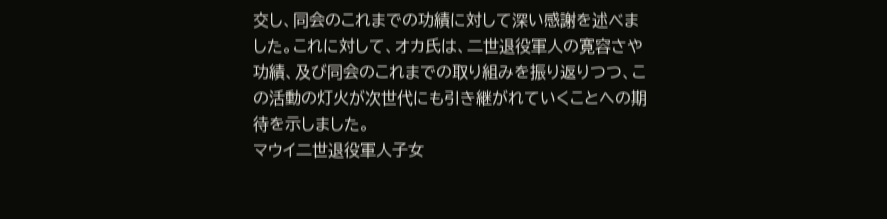交し、同会のこれまでの功績に対して深い感謝を述べました。これに対して、オカ氏は、二世退役軍人の寛容さや功績、及び同会のこれまでの取り組みを振り返りつつ、この活動の灯火が次世代にも引き継がれていくことへの期待を示しました。
マウイ二世退役軍人子女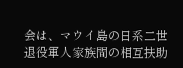会は、マウイ島の日系二世退役軍人家族間の相互扶助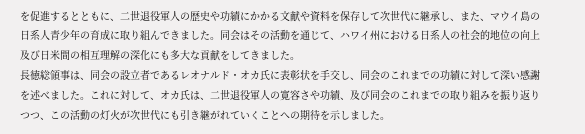を促進するとともに、二世退役軍人の歴史や功績にかかる文献や資料を保存して次世代に継承し、また、マウイ島の日系人青少年の育成に取り組んできました。同会はその活動を通じて、ハワイ州における日系人の社会的地位の向上及び日米間の相互理解の深化にも多大な貢献をしてきました。
長徳総領事は、同会の設立者であるレオナルド・オカ氏に表彰状を手交し、同会のこれまでの功績に対して深い感謝を述べました。これに対して、オカ氏は、二世退役軍人の寛容さや功績、及び同会のこれまでの取り組みを振り返りつつ、この活動の灯火が次世代にも引き継がれていくことへの期待を示しました。